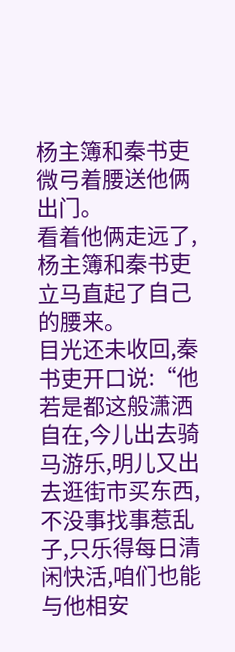杨主簿和秦书吏微弓着腰送他俩出门。
看着他俩走远了,杨主簿和秦书吏立马直起了自己的腰来。
目光还未收回,秦书吏开口说:“他若是都这般潇洒自在,今儿出去骑马游乐,明儿又出去逛街市买东西,不没事找事惹乱子,只乐得每日清闲快活,咱们也能与他相安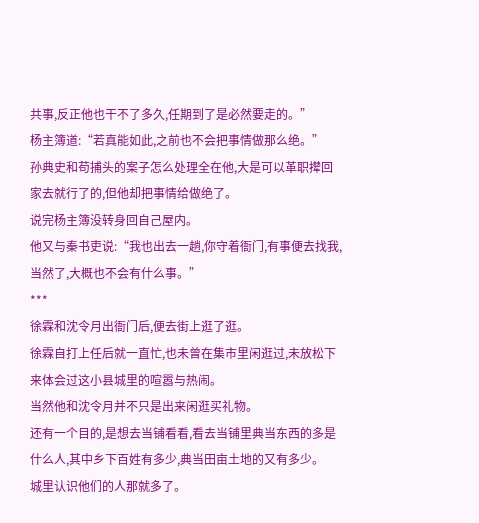共事,反正他也干不了多久,任期到了是必然要走的。”
杨主簿道:“若真能如此,之前也不会把事情做那么绝。”
孙典史和苟捕头的案子怎么处理全在他,大是可以革职撵回家去就行了的,但他却把事情给做绝了。
说完杨主簿没转身回自己屋内。
他又与秦书吏说:“我也出去一趟,你守着衙门,有事便去找我,当然了,大概也不会有什么事。”
***
徐霖和沈令月出衙门后,便去街上逛了逛。
徐霖自打上任后就一直忙,也未曾在集市里闲逛过,未放松下来体会过这小县城里的喧嚣与热闹。
当然他和沈令月并不只是出来闲逛买礼物。
还有一个目的,是想去当铺看看,看去当铺里典当东西的多是什么人,其中乡下百姓有多少,典当田亩土地的又有多少。
城里认识他们的人那就多了。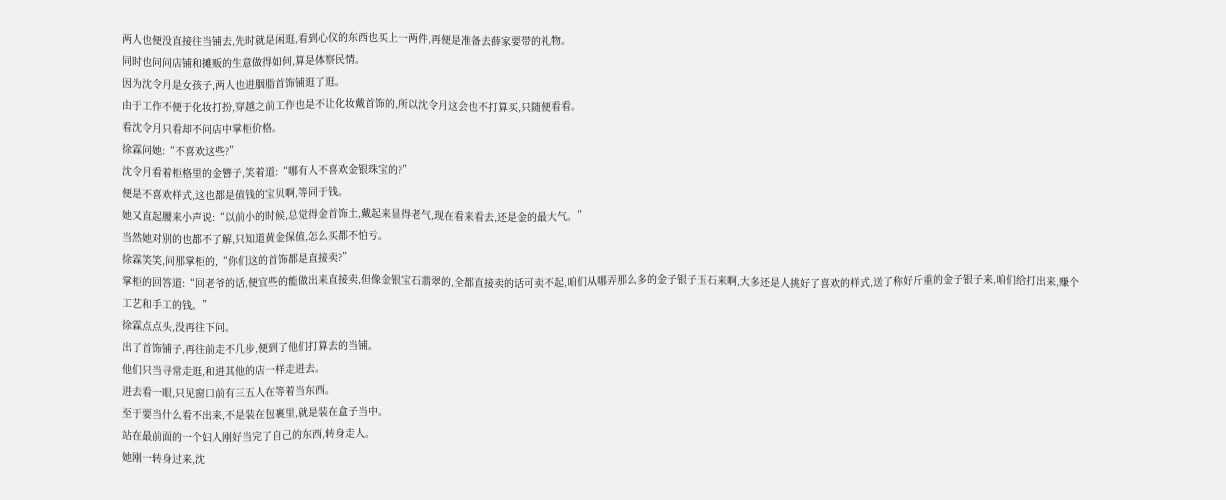两人也便没直接往当铺去,先时就是闲逛,看到心仪的东西也买上一两件,再便是准备去薛家要带的礼物。
同时也问问店铺和摊贩的生意做得如何,算是体察民情。
因为沈令月是女孩子,两人也进胭脂首饰铺逛了逛。
由于工作不便于化妆打扮,穿越之前工作也是不让化妆戴首饰的,所以沈令月这会也不打算买,只随便看看。
看沈令月只看却不问店中掌柜价格。
徐霖问她:“不喜欢这些?”
沈令月看着柜格里的金簪子,笑着道:“哪有人不喜欢金银珠宝的?”
便是不喜欢样式,这也都是值钱的宝贝啊,等同于钱。
她又直起腰来小声说:“以前小的时候,总觉得金首饰土,戴起来显得老气,现在看来看去,还是金的最大气。”
当然她对别的也都不了解,只知道黄金保值,怎么买都不怕亏。
徐霖笑笑,问那掌柜的,“你们这的首饰都是直接卖?”
掌柜的回答道:“回老爷的话,便宜些的能做出来直接卖,但像金银宝石翡翠的,全都直接卖的话可卖不起,咱们从哪弄那么多的金子银子玉石来啊,大多还是人挑好了喜欢的样式,送了称好斤重的金子银子来,咱们给打出来,赚个工艺和手工的钱。”
徐霖点点头,没再往下问。
出了首饰铺子,再往前走不几步,便到了他们打算去的当铺。
他们只当寻常走逛,和进其他的店一样走进去。
进去看一眼,只见窗口前有三五人在等着当东西。
至于要当什么看不出来,不是装在包裹里,就是装在盒子当中。
站在最前面的一个妇人刚好当完了自己的东西,转身走人。
她刚一转身过来,沈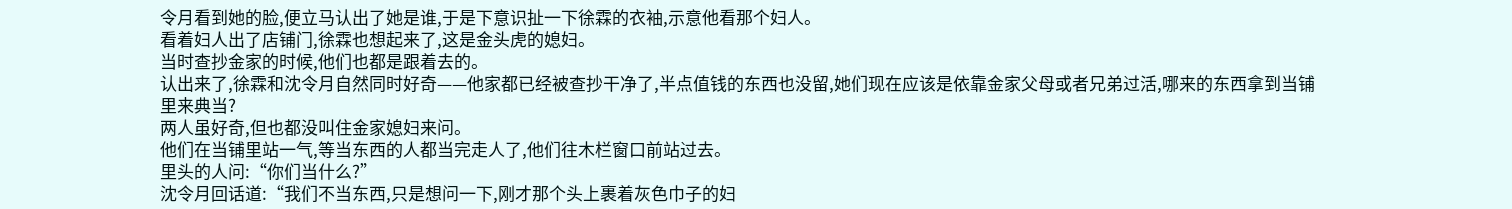令月看到她的脸,便立马认出了她是谁,于是下意识扯一下徐霖的衣袖,示意他看那个妇人。
看着妇人出了店铺门,徐霖也想起来了,这是金头虎的媳妇。
当时查抄金家的时候,他们也都是跟着去的。
认出来了,徐霖和沈令月自然同时好奇——他家都已经被查抄干净了,半点值钱的东西也没留,她们现在应该是依靠金家父母或者兄弟过活,哪来的东西拿到当铺里来典当?
两人虽好奇,但也都没叫住金家媳妇来问。
他们在当铺里站一气,等当东西的人都当完走人了,他们往木栏窗口前站过去。
里头的人问:“你们当什么?”
沈令月回话道:“我们不当东西,只是想问一下,刚才那个头上裹着灰色巾子的妇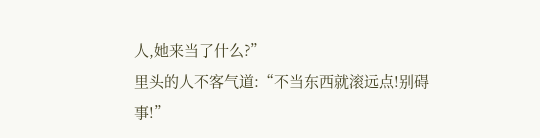人,她来当了什么?”
里头的人不客气道:“不当东西就滚远点!别碍事!”